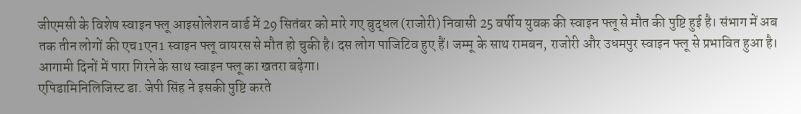जीएमसी के विशेष स्वाइन फ्लू आइसोलेशन वार्ड में 29 सितंबर को मारे गए बुद्धल (राजोरी) निवासी 25 वर्षीय युवक की स्वाइन फ्लू से मौत की पुष्टि हुई है। संभाग में अब तक तीन लोगों की एच1एन1 स्वाइन फ्लू वायरस से मौत हो चुकी है। दस लोग पाजिटिव हुए हैं। जम्मू के साथ रामबन, राजोरी और उधमपुर स्वाइन फ्लू से प्रभावित हुआ है। आगामी दिनों में पारा गिरने के साथ स्वाइन फ्लू का खतरा बढ़ेगा।
एपिडामिनिलिजिस्ट डा. जेपी सिंह ने इसकी पुष्टि करते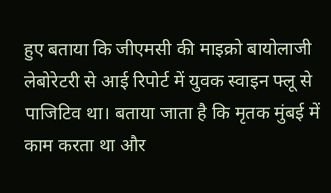हुए बताया कि जीएमसी की माइक्रो बायोलाजी लेबोरेटरी से आई रिपोर्ट में युवक स्वाइन फ्लू से पाजिटिव था। बताया जाता है कि मृतक मुंबई में काम करता था और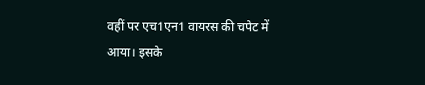वहीं पर एच1एन1 वायरस की चपेट में आया। इसके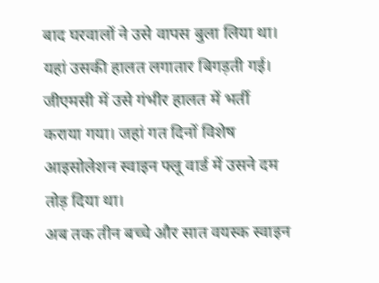बाद घरवालों ने उसे वापस बुला लिया था। यहां उसकी हालत लगातार बिगड़ती गई। जीएमसी में उसे गंभीर हालत में भर्ती कराया गया। जहां गत दिनों विशेष आइसोलेशन स्वाइन फ्लू वार्ड में उसने दम तोड़ दिया था।
अब तक तीन बच्चे और सात वयस्क स्वाइन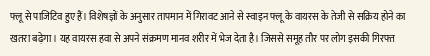फ्लू से पाजिटिव हुए हैं। विशेषज्ञों के अनुसार तापमान में गिरावट आने से स्वाइन फ्लू के वायरस के तेजी से सक्रिय होने का खतरा बढ़ेगा। यह वायरस हवा से अपने संक्रमण मानव शरीर में भेज देता है। जिससे समूह तौर पर लोग इसकी गिरफ्त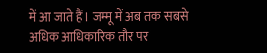में आ जाते हैं। जम्मू में अब तक सबसे अधिक आधिकारिक तौर पर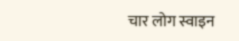चार लोग स्वाइन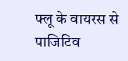फ्लू के वायरस से पाजिटिव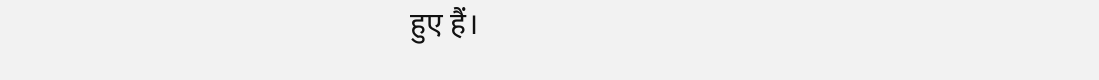हुए हैं।